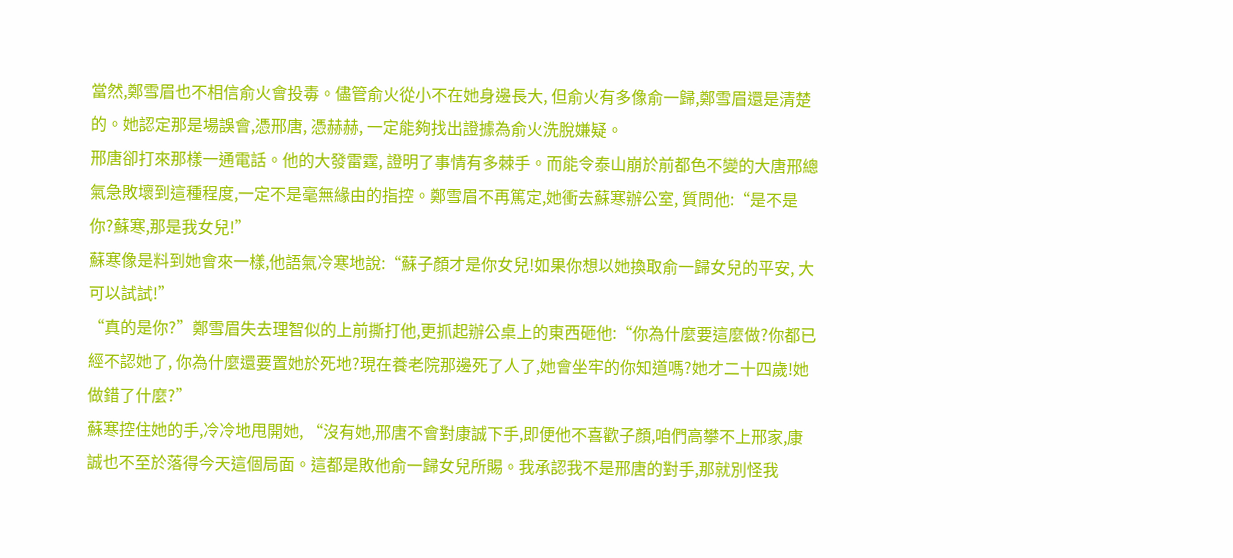當然,鄭雪眉也不相信俞火會投毒。儘管俞火從小不在她身邊長大, 但俞火有多像俞一歸,鄭雪眉還是清楚的。她認定那是場誤會,憑邢唐, 憑赫赫, 一定能夠找出證據為俞火洗脫嫌疑。
邢唐卻打來那樣一通電話。他的大發雷霆, 證明了事情有多棘手。而能令泰山崩於前都色不變的大唐邢總氣急敗壞到這種程度,一定不是毫無緣由的指控。鄭雪眉不再篤定,她衝去蘇寒辦公室, 質問他:“是不是你?蘇寒,那是我女兒!”
蘇寒像是料到她會來一樣,他語氣冷寒地說:“蘇子顏才是你女兒!如果你想以她換取俞一歸女兒的平安, 大可以試試!”
“真的是你?”鄭雪眉失去理智似的上前撕打他,更抓起辦公桌上的東西砸他:“你為什麼要這麼做?你都已經不認她了, 你為什麼還要置她於死地?現在養老院那邊死了人了,她會坐牢的你知道嗎?她才二十四歲!她做錯了什麼?”
蘇寒控住她的手,冷冷地甩開她, “沒有她,邢唐不會對康誠下手,即便他不喜歡子顏,咱們高攀不上邢家,康誠也不至於落得今天這個局面。這都是敗他俞一歸女兒所賜。我承認我不是邢唐的對手,那就別怪我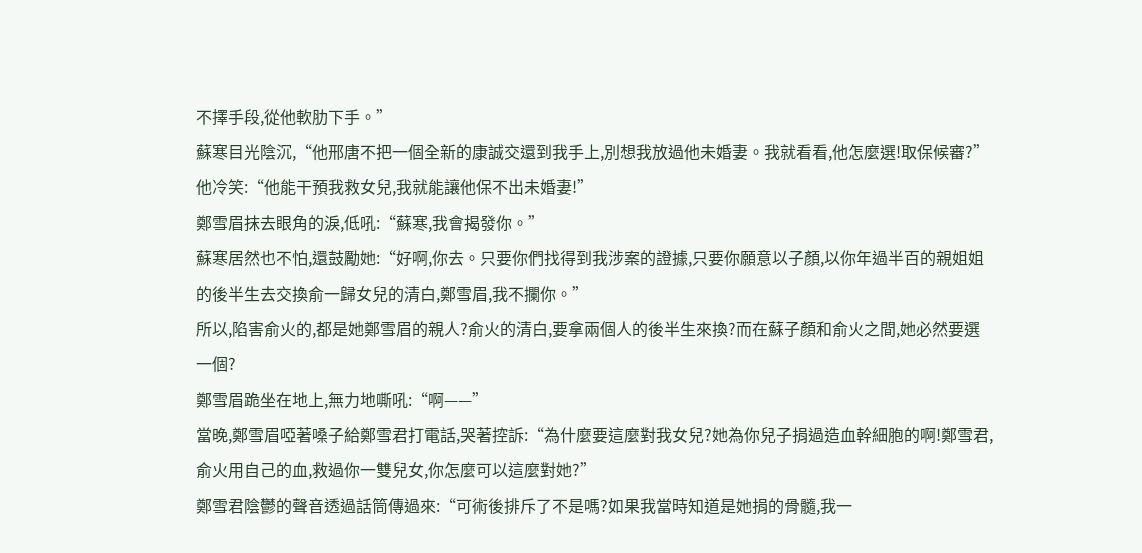不擇手段,從他軟肋下手。”
蘇寒目光陰沉,“他邢唐不把一個全新的康誠交還到我手上,別想我放過他未婚妻。我就看看,他怎麼選!取保候審?”他冷笑:“他能干預我救女兒,我就能讓他保不出未婚妻!”
鄭雪眉抹去眼角的淚,低吼:“蘇寒,我會揭發你。”
蘇寒居然也不怕,還鼓勵她:“好啊,你去。只要你們找得到我涉案的證據,只要你願意以子顏,以你年過半百的親姐姐的後半生去交換俞一歸女兒的清白,鄭雪眉,我不攔你。”
所以,陷害俞火的,都是她鄭雪眉的親人?俞火的清白,要拿兩個人的後半生來換?而在蘇子顏和俞火之間,她必然要選一個?
鄭雪眉跪坐在地上,無力地嘶吼:“啊——”
當晚,鄭雪眉啞著嗓子給鄭雪君打電話,哭著控訴:“為什麼要這麼對我女兒?她為你兒子捐過造血幹細胞的啊!鄭雪君,俞火用自己的血,救過你一雙兒女,你怎麼可以這麼對她?”
鄭雪君陰鬱的聲音透過話筒傳過來:“可術後排斥了不是嗎?如果我當時知道是她捐的骨髓,我一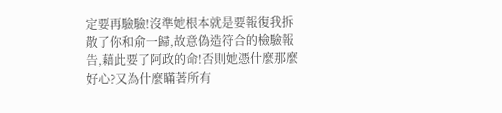定要再驗驗!沒準她根本就是要報復我拆散了你和俞一歸,故意偽造符合的檢驗報告,藉此要了阿政的命!否則她憑什麼那麼好心?又為什麼瞞著所有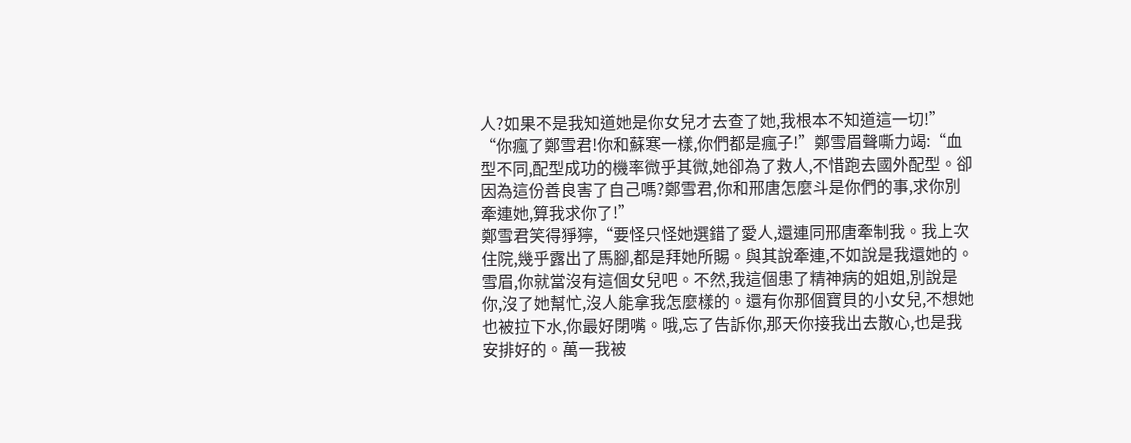人?如果不是我知道她是你女兒才去查了她,我根本不知道這一切!”
“你瘋了鄭雪君!你和蘇寒一樣,你們都是瘋子!”鄭雪眉聲嘶力竭:“血型不同,配型成功的機率微乎其微,她卻為了救人,不惜跑去國外配型。卻因為這份善良害了自己嗎?鄭雪君,你和邢唐怎麼斗是你們的事,求你別牽連她,算我求你了!”
鄭雪君笑得猙獰,“要怪只怪她選錯了愛人,還連同邢唐牽制我。我上次住院,幾乎露出了馬腳,都是拜她所賜。與其說牽連,不如說是我還她的。雪眉,你就當沒有這個女兒吧。不然,我這個患了精神病的姐姐,別說是你,沒了她幫忙,沒人能拿我怎麼樣的。還有你那個寶貝的小女兒,不想她也被拉下水,你最好閉嘴。哦,忘了告訴你,那天你接我出去散心,也是我安排好的。萬一我被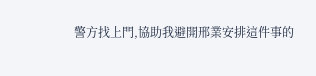警方找上門,協助我避開邢業安排這件事的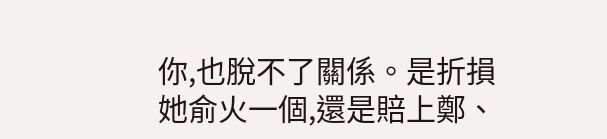你,也脫不了關係。是折損她俞火一個,還是賠上鄭、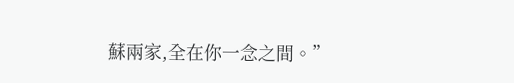蘇兩家,全在你一念之間。”